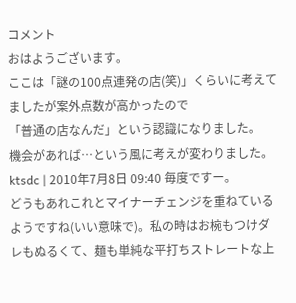コメント
おはようございます。
ここは「謎の100点連発の店(笑)」くらいに考えてましたが案外点数が高かったので
「普通の店なんだ」という認識になりました。
機会があれば…という風に考えが変わりました。
ktsdc | 2010年7月8日 09:40 毎度ですー。
どうもあれこれとマイナーチェンジを重ねているようですね(いい意味で)。私の時はお椀もつけダレもぬるくて、麺も単純な平打ちストレートな上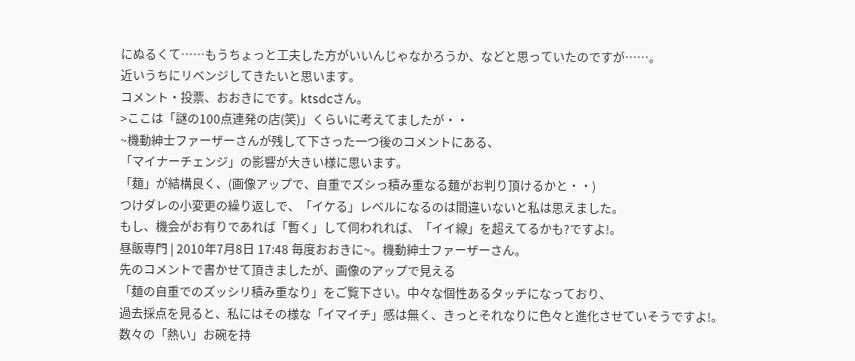にぬるくて……もうちょっと工夫した方がいいんじゃなかろうか、などと思っていたのですが……。
近いうちにリベンジしてきたいと思います。
コメント・投票、おおきにです。ktsdcさん。
>ここは「謎の100点連発の店(笑)」くらいに考えてましたが・・
~機動紳士ファーザーさんが残して下さった一つ後のコメントにある、
「マイナーチェンジ」の影響が大きい様に思います。
「麺」が結構良く、(画像アップで、自重でズシっ積み重なる麺がお判り頂けるかと・・)
つけダレの小変更の繰り返しで、「イケる」レベルになるのは間違いないと私は思えました。
もし、機会がお有りであれば「暫く」して伺われれば、「イイ線」を超えてるかも?ですよ!。
昼飯専門 | 2010年7月8日 17:48 毎度おおきに~。機動紳士ファーザーさん。
先のコメントで書かせて頂きましたが、画像のアップで見える
「麺の自重でのズッシリ積み重なり」をご覧下さい。中々な個性あるタッチになっており、
過去採点を見ると、私にはその様な「イマイチ」感は無く、きっとそれなりに色々と進化させていそうですよ!。
数々の「熱い」お碗を持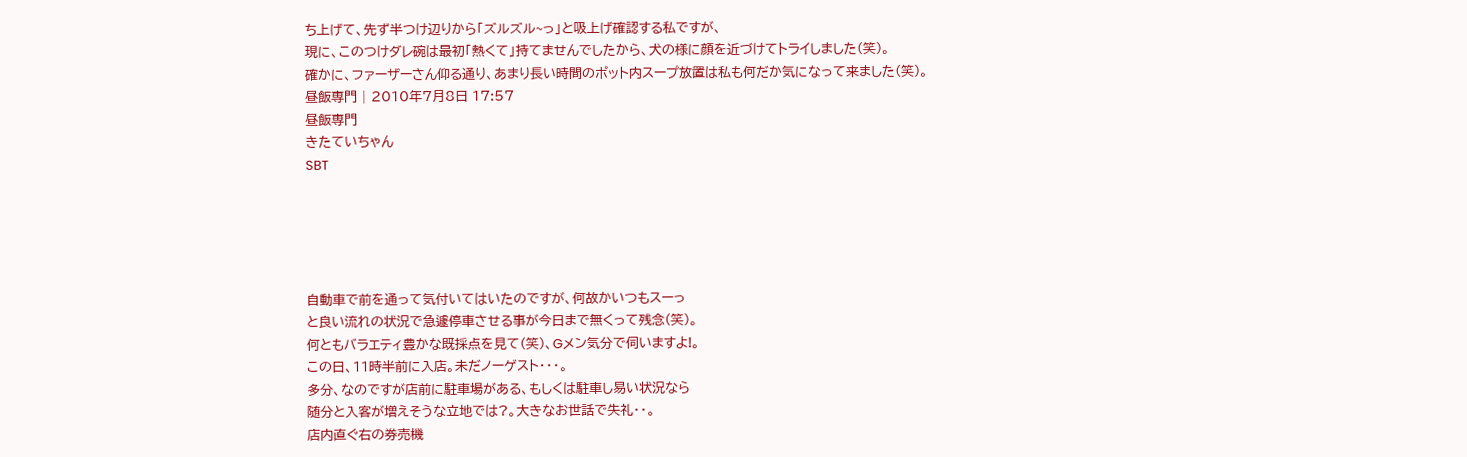ち上げて、先ず半つけ辺りから「ズルズル~っ」と吸上げ確認する私ですが、
現に、このつけダレ碗は最初「熱くて」持てませんでしたから、犬の様に顔を近づけてトライしました(笑)。
確かに、ファーザーさん仰る通り、あまり長い時間のポット内スープ放置は私も何だか気になって来ました(笑)。
昼飯専門 | 2010年7月8日 17:57
昼飯専門
きたていちゃん
SBT





自動車で前を通って気付いてはいたのですが、何故かいつもスーっ
と良い流れの状況で急遽停車させる事が今日まで無くって残念(笑)。
何ともバラエティ豊かな既採点を見て(笑)、Gメン気分で伺いますよ!。
この日、11時半前に入店。未だノーゲスト・・・。
多分、なのですが店前に駐車場がある、もしくは駐車し易い状況なら
随分と入客が増えそうな立地では?。大きなお世話で失礼・・。
店内直ぐ右の券売機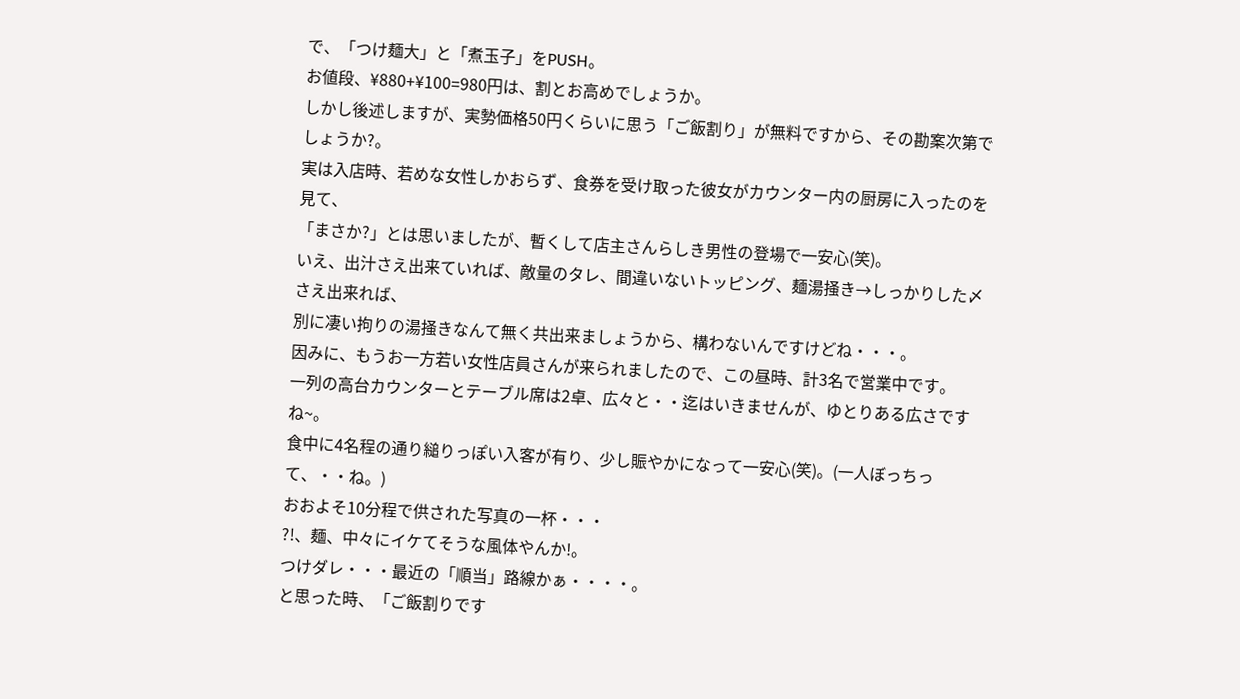で、「つけ麺大」と「煮玉子」をPUSH。
お値段、¥880+¥100=980円は、割とお高めでしょうか。
しかし後述しますが、実勢価格50円くらいに思う「ご飯割り」が無料ですから、その勘案次第でしょうか?。
実は入店時、若めな女性しかおらず、食券を受け取った彼女がカウンター内の厨房に入ったのを見て、
「まさか?」とは思いましたが、暫くして店主さんらしき男性の登場で一安心(笑)。
いえ、出汁さえ出来ていれば、敵量のタレ、間違いないトッピング、麺湯掻き→しっかりした〆さえ出来れば、
別に凄い拘りの湯掻きなんて無く共出来ましょうから、構わないんですけどね・・・。
因みに、もうお一方若い女性店員さんが来られましたので、この昼時、計3名で営業中です。
一列の高台カウンターとテーブル席は2卓、広々と・・迄はいきませんが、ゆとりある広さですね~。
食中に4名程の通り縋りっぽい入客が有り、少し賑やかになって一安心(笑)。(一人ぼっちって、・・ね。)
おおよそ10分程で供された写真の一杯・・・
?!、麺、中々にイケてそうな風体やんか!。
つけダレ・・・最近の「順当」路線かぁ・・・・。
と思った時、「ご飯割りです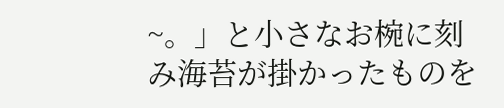~。」と小さなお椀に刻み海苔が掛かったものを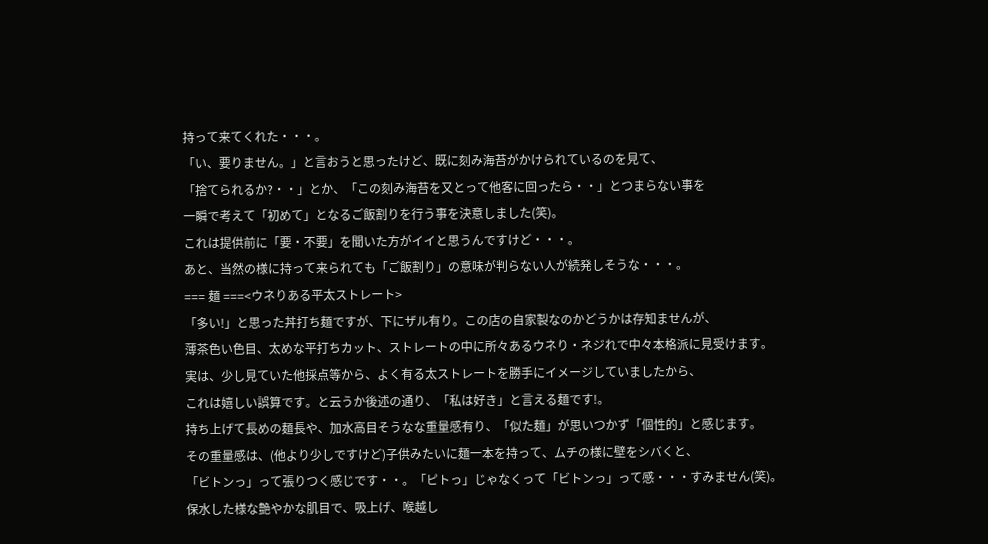持って来てくれた・・・。
「い、要りません。」と言おうと思ったけど、既に刻み海苔がかけられているのを見て、
「捨てられるか?・・」とか、「この刻み海苔を又とって他客に回ったら・・」とつまらない事を
一瞬で考えて「初めて」となるご飯割りを行う事を決意しました(笑)。
これは提供前に「要・不要」を聞いた方がイイと思うんですけど・・・。
あと、当然の様に持って来られても「ご飯割り」の意味が判らない人が続発しそうな・・・。
=== 麺 ===<ウネりある平太ストレート>
「多い!」と思った丼打ち麺ですが、下にザル有り。この店の自家製なのかどうかは存知ませんが、
薄茶色い色目、太めな平打ちカット、ストレートの中に所々あるウネり・ネジれで中々本格派に見受けます。
実は、少し見ていた他採点等から、よく有る太ストレートを勝手にイメージしていましたから、
これは嬉しい誤算です。と云うか後述の通り、「私は好き」と言える麺です!。
持ち上げて長めの麺長や、加水高目そうなな重量感有り、「似た麺」が思いつかず「個性的」と感じます。
その重量感は、(他より少しですけど)子供みたいに麺一本を持って、ムチの様に壁をシバくと、
「ビトンっ」って張りつく感じです・・。「ピトっ」じゃなくって「ビトンっ」って感・・・すみません(笑)。
保水した様な艶やかな肌目で、吸上げ、喉越し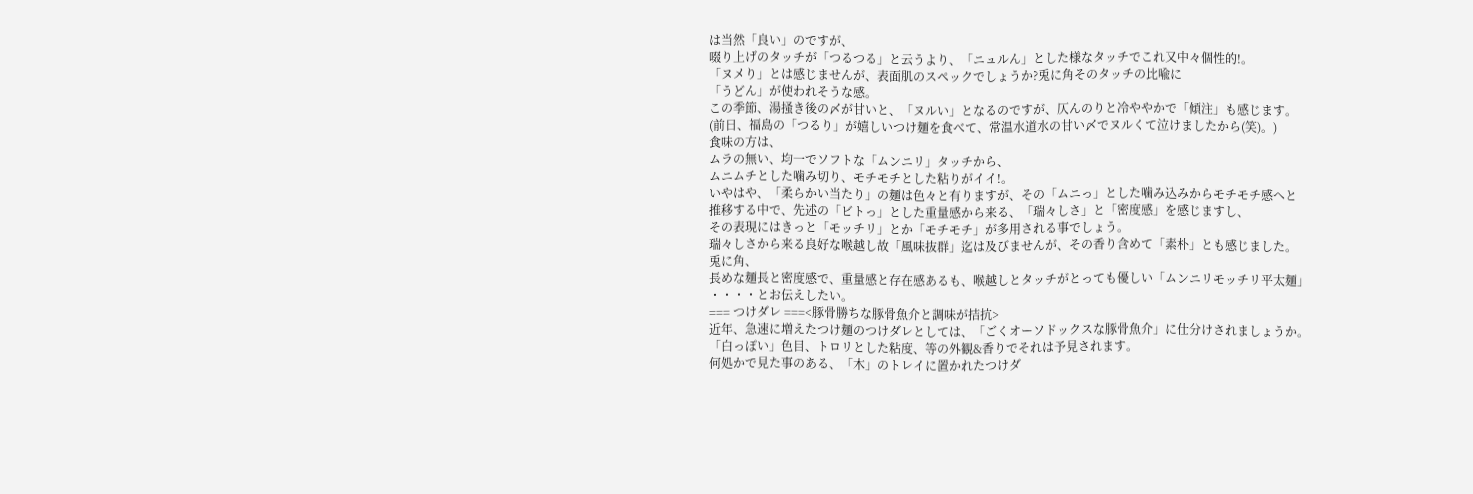は当然「良い」のですが、
啜り上げのタッチが「つるつる」と云うより、「ニュルん」とした様なタッチでこれ又中々個性的!。
「ヌメり」とは感じませんが、表面肌のスペックでしょうか?兎に角そのタッチの比喩に
「うどん」が使われそうな感。
この季節、湯掻き後の〆が甘いと、「ヌルい」となるのですが、仄んのりと冷ややかで「傾注」も感じます。
(前日、福島の「つるり」が嬉しいつけ麺を食べて、常温水道水の甘い〆でヌルくて泣けましたから(笑)。)
食味の方は、
ムラの無い、均一でソフトな「ムンニリ」タッチから、
ムニムチとした噛み切り、モチモチとした粘りがイイ!。
いやはや、「柔らかい当たり」の麺は色々と有りますが、その「ムニっ」とした噛み込みからモチモチ感へと
推移する中で、先述の「ビトっ」とした重量感から来る、「瑞々しさ」と「密度感」を感じますし、
その表現にはきっと「モッチリ」とか「モチモチ」が多用される事でしょう。
瑞々しさから来る良好な喉越し故「風味抜群」迄は及びませんが、その香り含めて「素朴」とも感じました。
兎に角、
長めな麺長と密度感で、重量感と存在感あるも、喉越しとタッチがとっても優しい「ムンニリモッチリ平太麺」
・・・・とお伝えしたい。
=== つけダレ ===<豚骨勝ちな豚骨魚介と調味が拮抗>
近年、急速に増えたつけ麺のつけダレとしては、「ごくオーソドックスな豚骨魚介」に仕分けされましょうか。
「白っぽい」色目、トロリとした粘度、等の外観&香りでそれは予見されます。
何処かで見た事のある、「木」のトレイに置かれたつけダ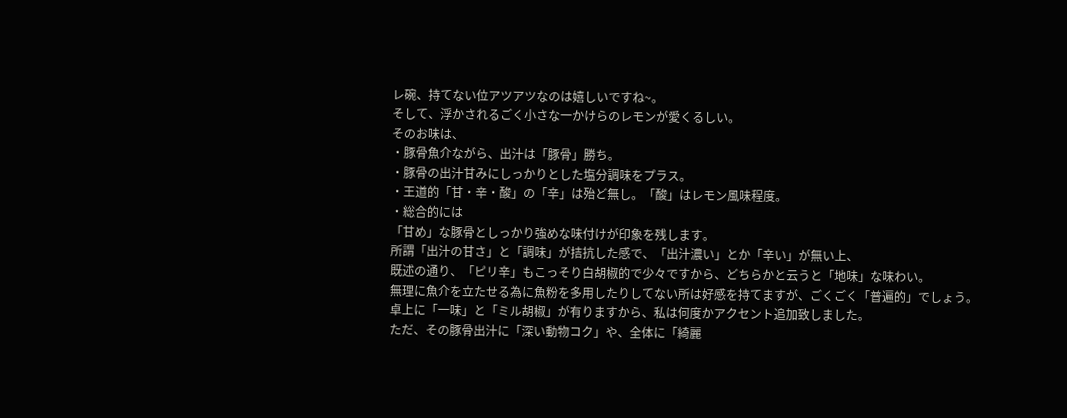レ碗、持てない位アツアツなのは嬉しいですね~。
そして、浮かされるごく小さな一かけらのレモンが愛くるしい。
そのお味は、
・豚骨魚介ながら、出汁は「豚骨」勝ち。
・豚骨の出汁甘みにしっかりとした塩分調味をプラス。
・王道的「甘・辛・酸」の「辛」は殆ど無し。「酸」はレモン風味程度。
・総合的には
「甘め」な豚骨としっかり強めな味付けが印象を残します。
所謂「出汁の甘さ」と「調味」が拮抗した感で、「出汁濃い」とか「辛い」が無い上、
既述の通り、「ピリ辛」もこっそり白胡椒的で少々ですから、どちらかと云うと「地味」な味わい。
無理に魚介を立たせる為に魚粉を多用したりしてない所は好感を持てますが、ごくごく「普遍的」でしょう。
卓上に「一味」と「ミル胡椒」が有りますから、私は何度かアクセント追加致しました。
ただ、その豚骨出汁に「深い動物コク」や、全体に「綺麗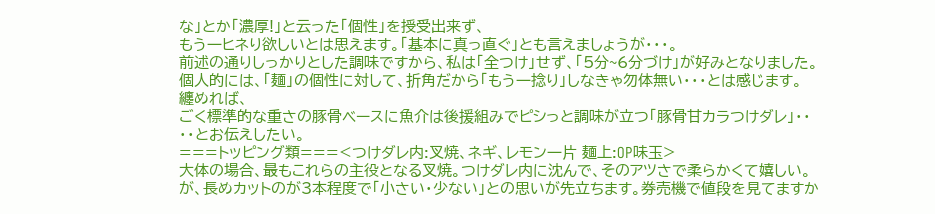な」とか「濃厚!」と云った「個性」を授受出来ず、
もう一ヒネり欲しいとは思えます。「基本に真っ直ぐ」とも言えましょうが・・・。
前述の通りしっかりとした調味ですから、私は「全つけ」せず、「5分~6分づけ」が好みとなりました。
個人的には、「麺」の個性に対して、折角だから「もう一捻り」しなきゃ勿体無い・・・とは感じます。
纏めれば、
ごく標準的な重さの豚骨ベースに魚介は後援組みでピシっと調味が立つ「豚骨甘カラつけダレ」・・
・・とお伝えしたい。
===トッピング類===<つけダレ内:叉焼、ネギ、レモン一片 麺上:OP味玉>
大体の場合、最もこれらの主役となる叉焼。つけダレ内に沈んで、そのアツさで柔らかくて嬉しい。
が、長めカットのが3本程度で「小さい・少ない」との思いが先立ちます。券売機で値段を見てますか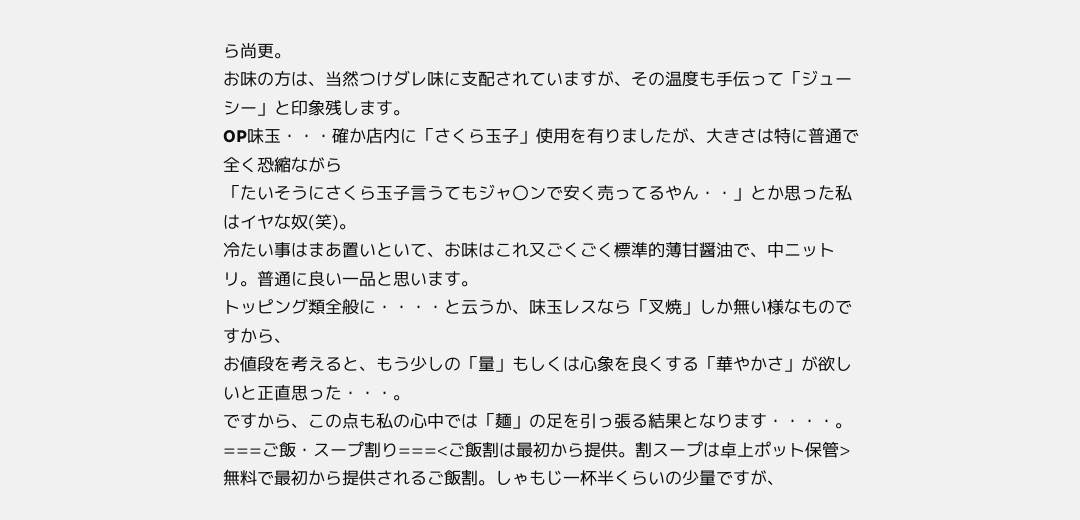ら尚更。
お味の方は、当然つけダレ味に支配されていますが、その温度も手伝って「ジューシー」と印象残します。
OP味玉・・・確か店内に「さくら玉子」使用を有りましたが、大きさは特に普通で全く恐縮ながら
「たいそうにさくら玉子言うてもジャ〇ンで安く売ってるやん・・」とか思った私はイヤな奴(笑)。
冷たい事はまあ置いといて、お味はこれ又ごくごく標準的薄甘醤油で、中ニットリ。普通に良い一品と思います。
トッピング類全般に・・・・と云うか、味玉レスなら「叉焼」しか無い様なものですから、
お値段を考えると、もう少しの「量」もしくは心象を良くする「華やかさ」が欲しいと正直思った・・・。
ですから、この点も私の心中では「麺」の足を引っ張る結果となります・・・・。
===ご飯・スープ割り===<ご飯割は最初から提供。割スープは卓上ポット保管>
無料で最初から提供されるご飯割。しゃもじ一杯半くらいの少量ですが、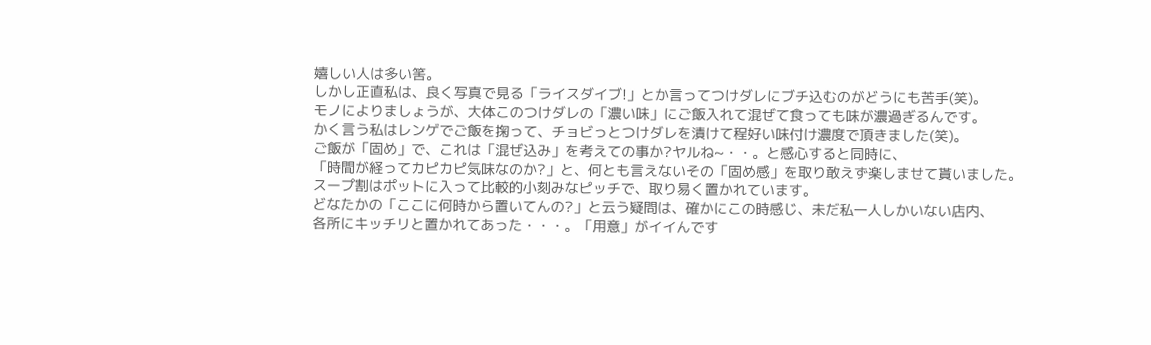嬉しい人は多い筈。
しかし正直私は、良く写真で見る「ライスダイブ!」とか言ってつけダレにブチ込むのがどうにも苦手(笑)。
モノによりましょうが、大体このつけダレの「濃い味」にご飯入れて混ぜて食っても味が濃過ぎるんです。
かく言う私はレンゲでご飯を掬って、チョビっとつけダレを漬けて程好い味付け濃度で頂きました(笑)。
ご飯が「固め」で、これは「混ぜ込み」を考えての事か?ヤルね~・・。と感心すると同時に、
「時間が経ってカピカピ気味なのか?」と、何とも言えないその「固め感」を取り敢えず楽しませて貰いました。
スープ割はポットに入って比較的小刻みなピッチで、取り易く置かれています。
どなたかの「ここに何時から置いてんの?」と云う疑問は、確かにこの時感じ、未だ私一人しかいない店内、
各所にキッチリと置かれてあった・・・。「用意」がイイんです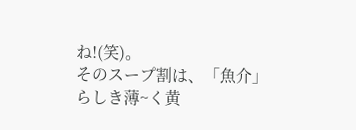ね!(笑)。
そのスープ割は、「魚介」らしき薄~く黄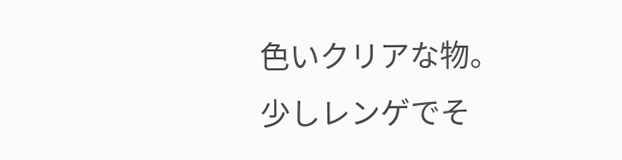色いクリアな物。
少しレンゲでそ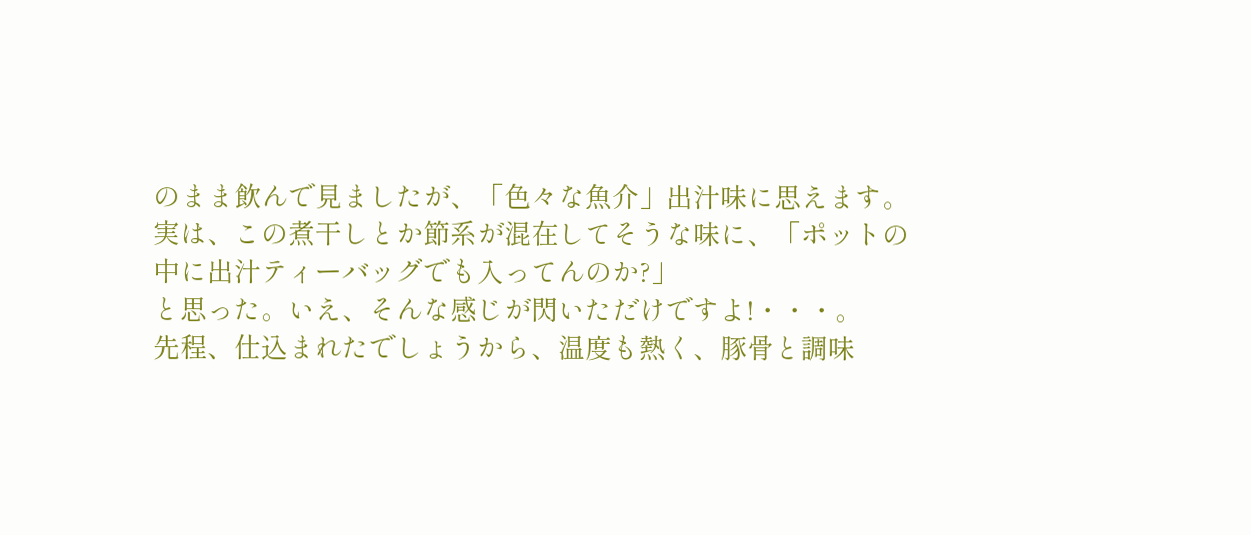のまま飲んで見ましたが、「色々な魚介」出汁味に思えます。
実は、この煮干しとか節系が混在してそうな味に、「ポットの中に出汁ティーバッグでも入ってんのか?」
と思った。いえ、そんな感じが閃いただけですよ!・・・。
先程、仕込まれたでしょうから、温度も熱く、豚骨と調味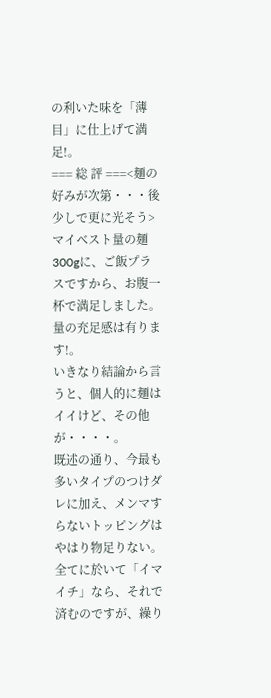の利いた味を「薄目」に仕上げて満足!。
=== 総 評 ===<麺の好みが次第・・・後少しで更に光そう>
マイベスト量の麺300gに、ご飯プラスですから、お腹一杯で満足しました。量の充足感は有ります!。
いきなり結論から言うと、個人的に麺はイイけど、その他が・・・・。
既述の通り、今最も多いタイプのつけダレに加え、メンマすらないトッピングはやはり物足りない。
全てに於いて「イマイチ」なら、それで済むのですが、繰り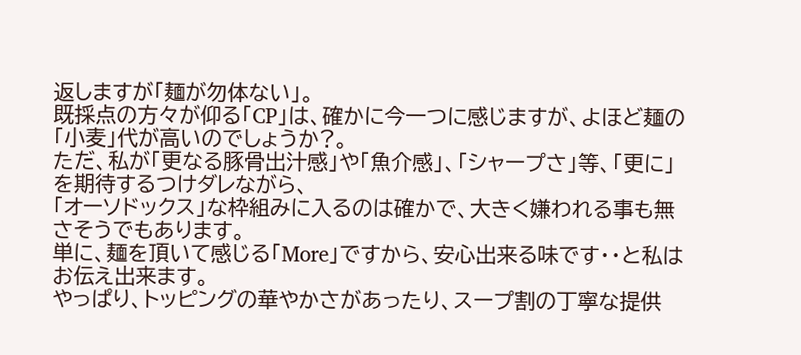返しますが「麺が勿体ない」。
既採点の方々が仰る「CP」は、確かに今一つに感じますが、よほど麺の「小麦」代が高いのでしょうか?。
ただ、私が「更なる豚骨出汁感」や「魚介感」、「シャープさ」等、「更に」を期待するつけダレながら、
「オーソドックス」な枠組みに入るのは確かで、大きく嫌われる事も無さそうでもあります。
単に、麺を頂いて感じる「More」ですから、安心出来る味です・・と私はお伝え出来ます。
やっぱり、トッピングの華やかさがあったり、スープ割の丁寧な提供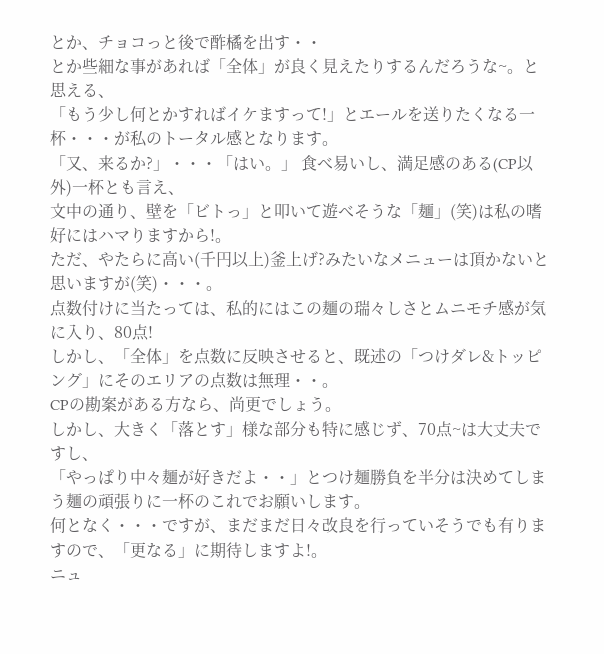とか、チョコっと後で酢橘を出す・・
とか些細な事があれば「全体」が良く見えたりするんだろうな~。と思える、
「もう少し何とかすればイケますって!」とエールを送りたくなる一杯・・・が私のトータル感となります。
「又、来るか?」・・・「はい。」 食べ易いし、満足感のある(CP以外)一杯とも言え、
文中の通り、壁を「ビトっ」と叩いて遊べそうな「麺」(笑)は私の嗜好にはハマりますから!。
ただ、やたらに高い(千円以上)釜上げ?みたいなメニューは頂かないと思いますが(笑)・・・。
点数付けに当たっては、私的にはこの麺の瑞々しさとムニモチ感が気に入り、80点!
しかし、「全体」を点数に反映させると、既述の「つけダレ&トッピング」にそのエリアの点数は無理・・。
CPの勘案がある方なら、尚更でしょう。
しかし、大きく「落とす」様な部分も特に感じず、70点~は大丈夫ですし、
「やっぱり中々麺が好きだよ・・」とつけ麺勝負を半分は決めてしまう麺の頑張りに一杯のこれでお願いします。
何となく・・・ですが、まだまだ日々改良を行っていそうでも有りますので、「更なる」に期待しますよ!。
ニュ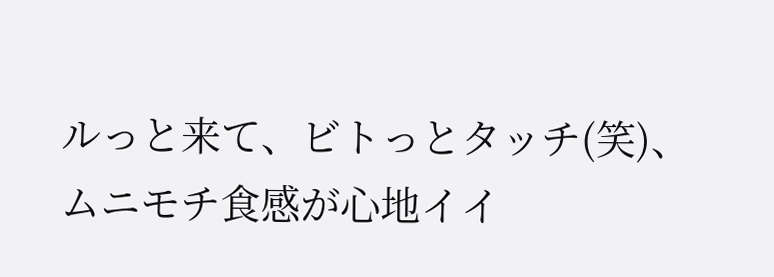ルっと来て、ビトっとタッチ(笑)、
ムニモチ食感が心地イイ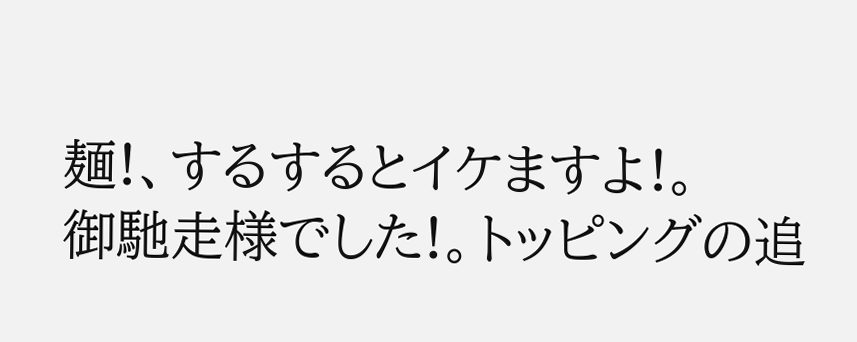麺!、するするとイケますよ!。
御馳走様でした!。トッピングの追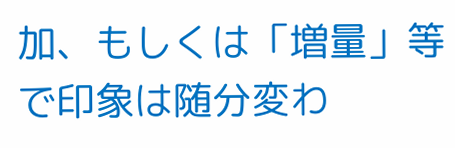加、もしくは「増量」等で印象は随分変わ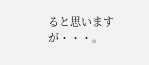ると思いますが・・・。